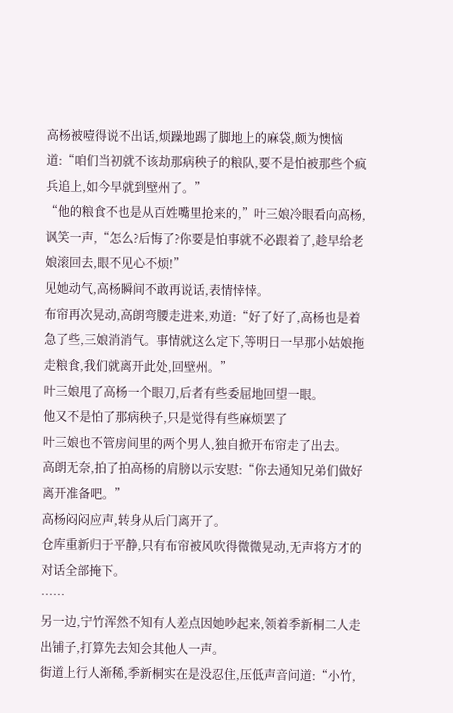高杨被噎得说不出话,烦躁地踢了脚地上的麻袋,颇为懊恼道:“咱们当初就不该劫那病秧子的粮队,要不是怕被那些个疯兵追上,如今早就到壁州了。”
“他的粮食不也是从百姓嘴里抢来的,”叶三娘冷眼看向高杨,讽笑一声,“怎么?后悔了?你要是怕事就不必跟着了,趁早给老娘滚回去,眼不见心不烦!”
见她动气,高杨瞬间不敢再说话,表情悻悻。
布帘再次晃动,高朗弯腰走进来,劝道:“好了好了,高杨也是着急了些,三娘消消气。事情就这么定下,等明日一早那小姑娘拖走粮食,我们就离开此处,回壁州。”
叶三娘甩了高杨一个眼刀,后者有些委屈地回望一眼。
他又不是怕了那病秧子,只是觉得有些麻烦罢了
叶三娘也不管房间里的两个男人,独自掀开布帘走了出去。
高朗无奈,拍了拍高杨的肩膀以示安慰:“你去通知兄弟们做好离开准备吧。”
高杨闷闷应声,转身从后门离开了。
仓库重新归于平静,只有布帘被风吹得微微晃动,无声将方才的对话全部掩下。
……
另一边,宁竹浑然不知有人差点因她吵起来,领着季新桐二人走出铺子,打算先去知会其他人一声。
街道上行人渐稀,季新桐实在是没忍住,压低声音问道:“小竹,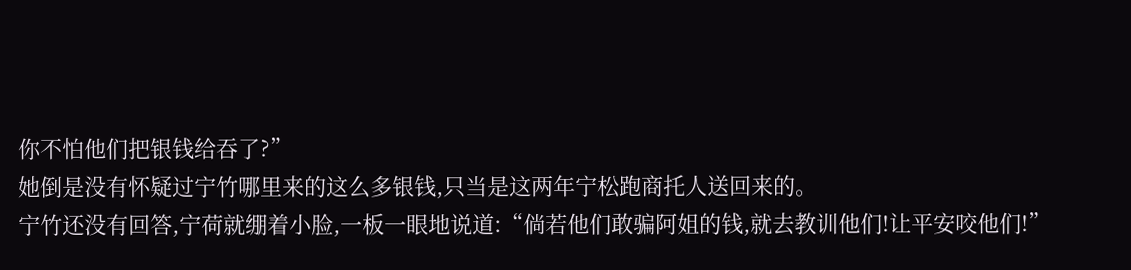你不怕他们把银钱给吞了?”
她倒是没有怀疑过宁竹哪里来的这么多银钱,只当是这两年宁松跑商托人送回来的。
宁竹还没有回答,宁荷就绷着小脸,一板一眼地说道:“倘若他们敢骗阿姐的钱,就去教训他们!让平安咬他们!”